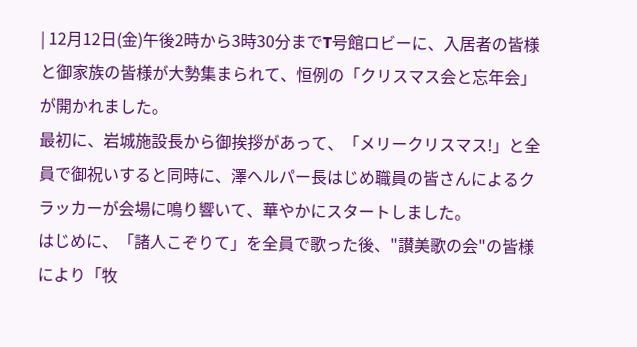| 12月12日(金)午後2時から3時30分までT号館ロビーに、入居者の皆様と御家族の皆様が大勢集まられて、恒例の「クリスマス会と忘年会」が開かれました。
最初に、岩城施設長から御挨拶があって、「メリークリスマス!」と全員で御祝いすると同時に、澤ヘルパー長はじめ職員の皆さんによるクラッカーが会場に鳴り響いて、華やかにスタートしました。
はじめに、「諸人こぞりて」を全員で歌った後、"讃美歌の会"の皆様により「牧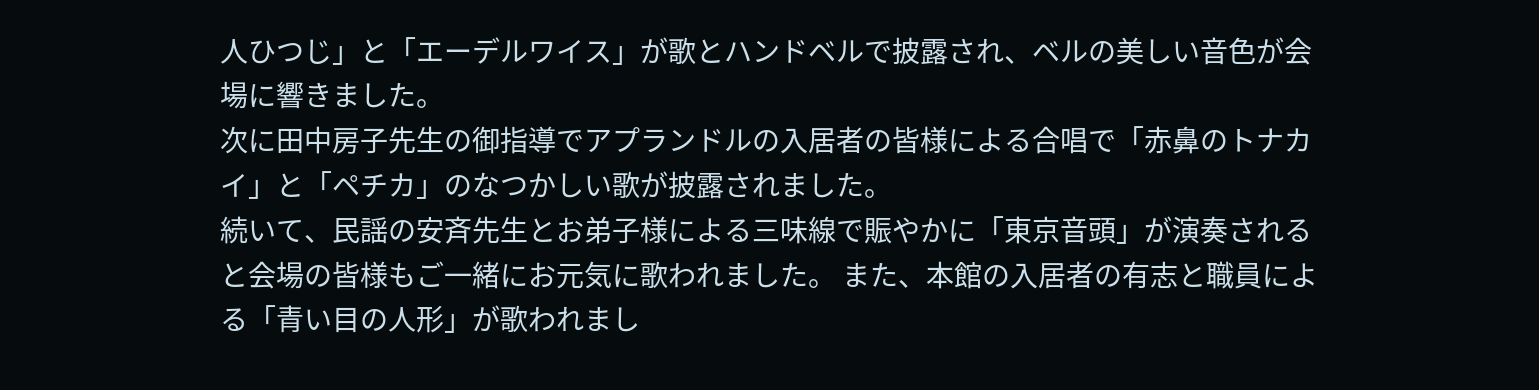人ひつじ」と「エーデルワイス」が歌とハンドベルで披露され、ベルの美しい音色が会場に響きました。
次に田中房子先生の御指導でアプランドルの入居者の皆様による合唱で「赤鼻のトナカイ」と「ペチカ」のなつかしい歌が披露されました。
続いて、民謡の安斉先生とお弟子様による三味線で賑やかに「東京音頭」が演奏されると会場の皆様もご一緒にお元気に歌われました。 また、本館の入居者の有志と職員による「青い目の人形」が歌われまし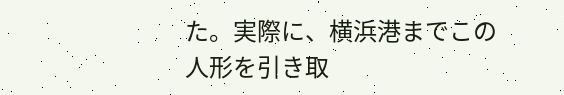た。実際に、横浜港までこの人形を引き取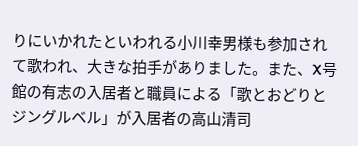りにいかれたといわれる小川幸男様も参加されて歌われ、大きな拍手がありました。また、X号館の有志の入居者と職員による「歌とおどりとジングルベル」が入居者の高山清司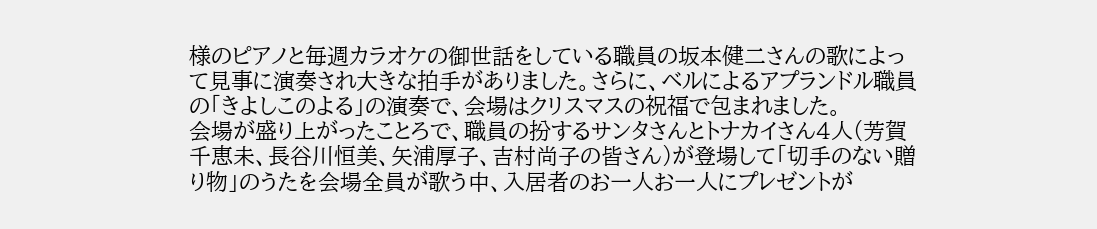様のピアノと毎週カラオケの御世話をしている職員の坂本健二さんの歌によって見事に演奏され大きな拍手がありました。さらに、ベルによるアプランドル職員の「きよしこのよる」の演奏で、会場はクリスマスの祝福で包まれました。
会場が盛り上がったことろで、職員の扮するサンタさんとトナカイさん4人(芳賀千恵未、長谷川恒美、矢浦厚子、吉村尚子の皆さん)が登場して「切手のない贈り物」のうたを会場全員が歌う中、入居者のお一人お一人にプレゼントが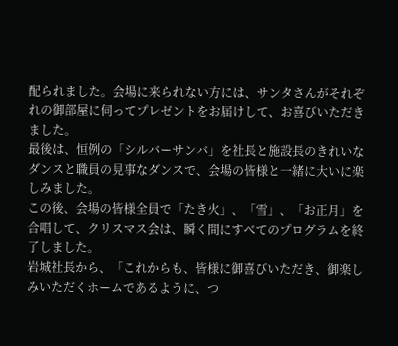配られました。会場に来られない方には、サンタさんがそれぞれの御部屋に伺ってプレゼントをお届けして、お喜びいただきました。
最後は、恒例の「シルバーサンバ」を社長と施設長のきれいなダンスと職員の見事なダンスで、会場の皆様と一緒に大いに楽しみました。
この後、会場の皆様全員で「たき火」、「雪」、「お正月」を合唱して、クリスマス会は、瞬く間にすべてのプログラムを終了しました。
岩城社長から、「これからも、皆様に御喜びいただき、御楽しみいただくホームであるように、つ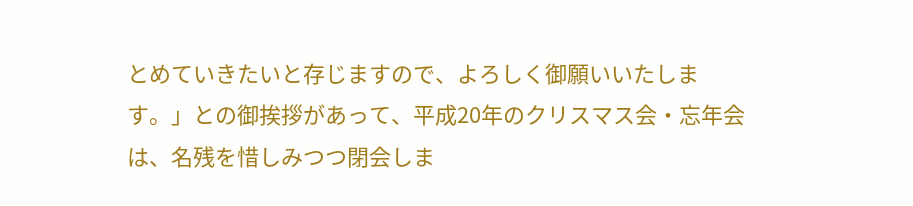とめていきたいと存じますので、よろしく御願いいたします。」との御挨拶があって、平成20年のクリスマス会・忘年会は、名残を惜しみつつ閉会しま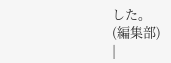した。
(編集部)
|